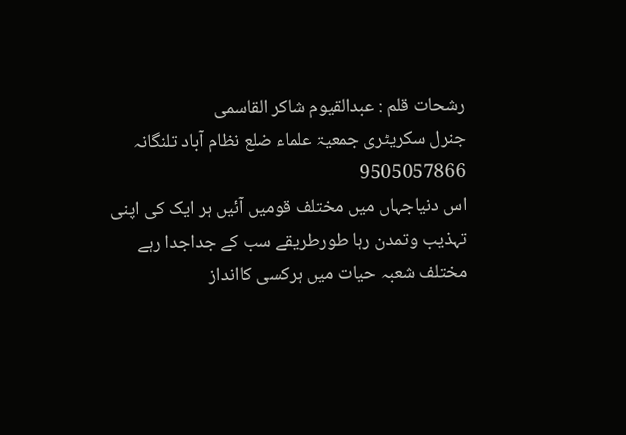رشحات قلم : عبدالقیوم شاکر القاسمی
جنرل سکریٹری جمعیۃ علماء ضلع نظام آباد تلنگانہ
9505057866
اس دنیاجہاں میں مختلف قومیں آئیں ہر ایک کی اپنی تہذیب وتمدن رہا طورطریقے سب کے جداجدا رہے مختلف شعبہ حیات میں ہرکسی کاانداز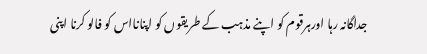جداگانہ رہا اورہرقوم کو اپنے مذہب کے طریقوں کو اپنانااس کو فالو کرنا اپنی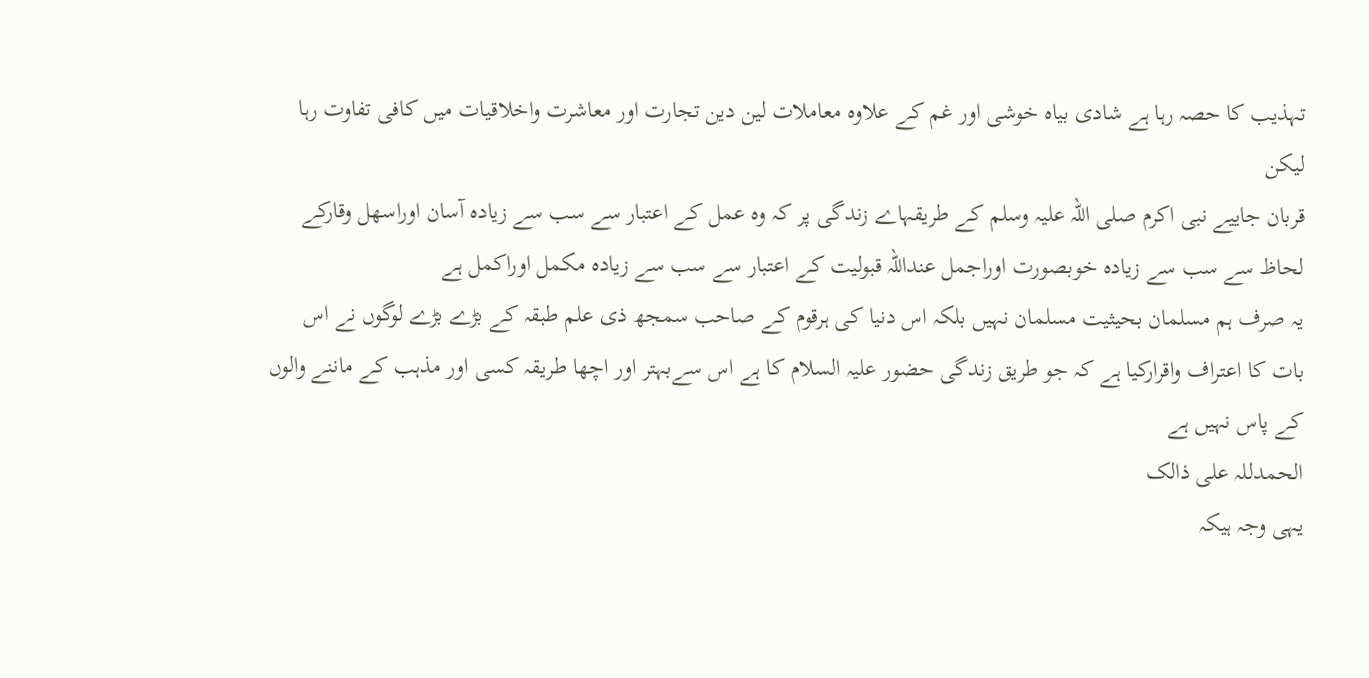تہذیب کا حصہ رہا ہے شادی بیاہ خوشی اور غم کے علاوہ معاملات لین دین تجارت اور معاشرت واخلاقیات میں کافی تفاوت رہا
لیکن
قربان جاییے نبی اکرم صلی اللہ علیہ وسلم کے طریقہاے زندگی پر کہ وہ عمل کے اعتبار سے سب سے زیادہ آسان اوراسھل وقارکے لحاظ سے سب سے زیادہ خوبصورت اوراجمل عنداللہ قبولیت کے اعتبار سے سب سے زیادہ مکمل اوراکمل ہے
یہ صرف ہم مسلمان بحیثیت مسلمان نہیں بلکہ اس دنیا کی ہرقوم کے صاحب سمجھ ذی علم طبقہ کے بڑے بڑے لوگوں نے اس بات کا اعتراف واقرارکیا ہے کہ جو طریق زندگی حضور علیہ السلام کا ہے اس سےبہتر اور اچھا طریقہ کسی اور مذہب کے ماننے والوں کے پاس نہیں ہے
الحمدللہ علی ذالک
یہی وجہ ہیکہ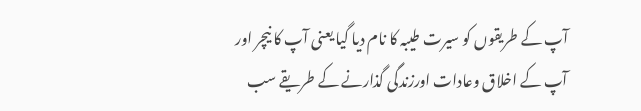آپ کے طریقوں کو سیرت طیبہ کا نام دیا گیا یعنی آپ کا نیچر اور آپ کے اخلاق وعادات اورزندگی گذارنے کے طریقے سب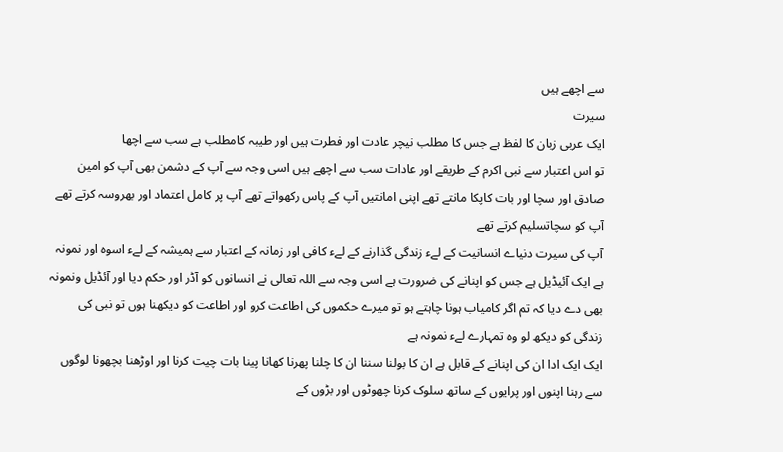سے اچھے ہیں
سیرت
ایک عربی زبان کا لفظ ہے جس کا مطلب نیچر عادت اور فطرت ہیں اور طیبہ کامطلب ہے سب سے اچھا
تو اس اعتبار سے نبی اکرم کے طریقے اور عادات سب سے اچھے ہیں اسی وجہ سے آپ کے دشمن بھی آپ کو امین صادق اور سچا اور بات کاپکا مانتے تھے اپنی امانتیں آپ کے پاس رکھواتے تھے آپ پر کامل اعتماد اور بھروسہ کرتے تھے آپ کو سچاتسلیم کرتے تھے
آپ کی سیرت دنیاے انسانیت کے لےء زندگی گذارنے کے لےء کافی اور زمانہ کے اعتبار سے ہمیشہ کے لےء اسوہ اور نمونہ ہے ایک آئیڈیل ہے جس کو اپنانے کی ضرورت ہے اسی وجہ سے اللہ تعالی نے انسانوں کو آڈر اور حکم دیا اور آئڈیل ونمونہ بھی دے دیا کہ تم اگر کامیاب ہونا چاہتے ہو تو میرے حکموں کی اطاعت کرو اور اطاعت کو دیکھنا ہوں تو نبی کی زندگی کو دیکھ لو وہ تمہارے لےء نمونہ ہے
ایک ایک ادا ان کی اپنانے کے قابل ہے ان کا بولنا سننا ان کا چلنا پھرنا کھانا پینا بات چیت کرنا اور اوڑھنا بچھونا لوگوں سے رہنا اپنوں اور پرایوں کے ساتھ سلوک کرنا چھوٹوں اور بڑوں کے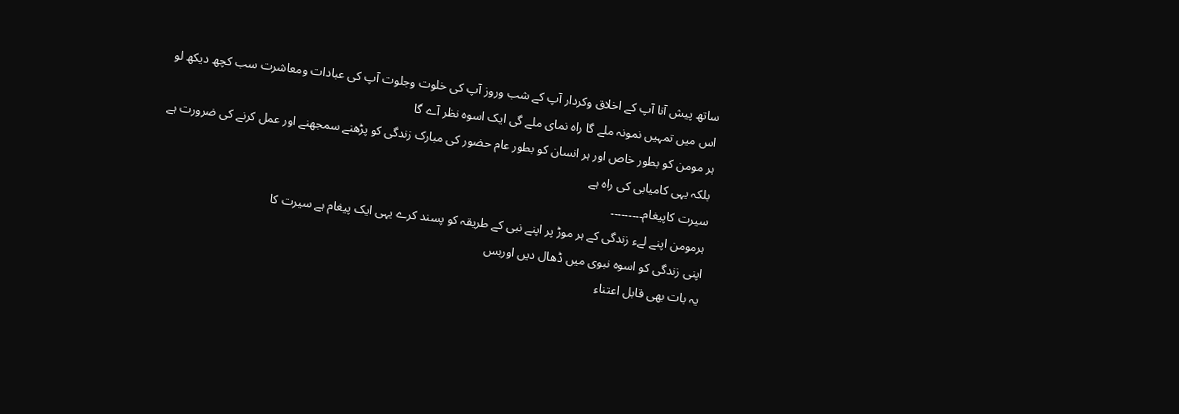ساتھ پیش آنا آپ کے اخلاق وکردار آپ کے شب وروز آپ کی خلوت وجلوت آپ کی عبادات ومعاشرت سب کچھ دیکھ لو اس میں تمہیں نمونہ ملے گا راہ نمای ملے گی ایک اسوہ نظر آے گا
ہر مومن کو بطور خاص اور ہر انسان کو بطور عام حضور کی مبارک زندگی کو پڑھنے سمجھنے اور عمل کرنے کی ضرورت ہے بلکہ یہی کامیابی کی راہ ہے
سیرت کاپیغام۔۔۔۔۔۔۔۔۔
ہرمومن اپنے لےء زندگی کے ہر موڑ پر اپنے نبی کے طریقہ کو پسند کرے یہی ایک پیغام ہے سیرت کا
اپنی زندگی کو اسوہ نبوی میں ڈھال دیں اوربس
یہ بات بھی قابل اعتناء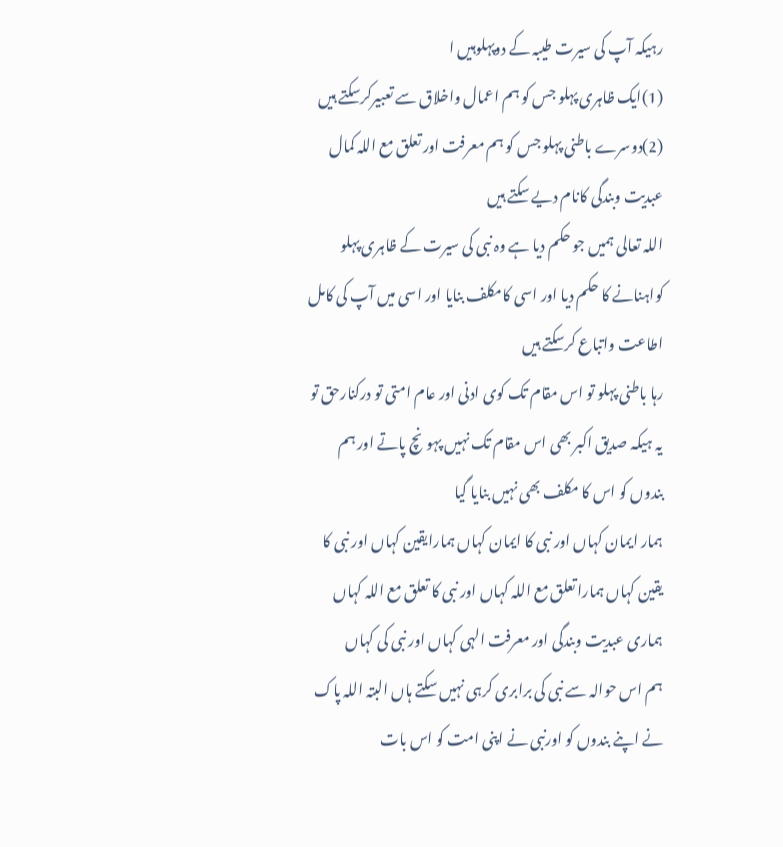رہیکہ آپ کی سیرت طیبہ کے دوپہلوہیں ا
(1)ایک ظاہری پہلو جس کو ہم اعمال واخلاق سے تعبیرکرسکتے ہیں
(2)دوسرے باطنی پہلو جس کو ہم معرفت اور تعلق مع اللہ کمال عبدیت وبندگی کانام دیے سکتے ہیں
اللہ تعالی ہمیں جو حکم دیا ہے وہ نبی کی سیرت کے ظاہری پہلو کواہنانے کا حکم دیا اور اسی کامکلف بنایا اور اسی میں آپ کی کامل اطاعت واتباع کرسکتے ہیں
رہا باطنی پہلو تو اس مقام تک کوی ادنی اور عام امتی تو درکنارحق تو یہ ہیکہ صدیق اکبر بھی اس مقام تک نہیں پہونچ پاتے اور ہم بندوں کو اس کا مکلف بھی نہیں بنایا گیا
ہمار ایمان کہاں اور نبی کا ایمان کہاں ہمارایقین کہاں اور نبی کا یقین کہاں ہمارا تعلق مع اللہ کہاں اور نبی کا تعلق مع اللہ کہاں ہماری عبدیت وبندگی اور معرفت الہی کہاں اور نبی کی کہاں
ہم اس حوالہ سے نبی کی برابری کرہی نہیں سکتے ہاں البتہ اللہ پاک نے اپنے بندوں کو اورنبی نے اپنی امت کو اس بات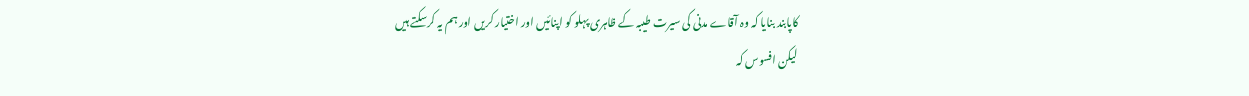کاپابند بنایا کہ وہ آقاے مدنی کی سیرت طیبہ کے ظاہری پہلو کو اپنائیں اور اختیار کریں اور ہم یہ کرسکتے ہیں
لیکن افسوس کہ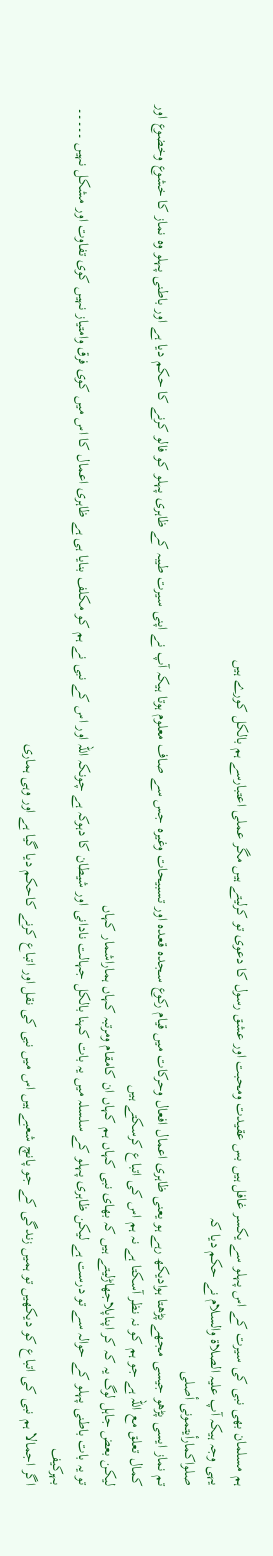ہم مسلمان بھی نبی کی سیرت کے اس پہلو سے یکسر غافل ہیں بس عقیدت ومحبت اور عشق رسول کا دعوی تو کرلیتے ہیں مگر عملی اعتبارسے ہم بالکل کورے ہیں
یہی وجہ ہیکہ آپ علیہ الصلاۃ والسلام نے حکم دیا کہ
صلواکمارأیتمونی أصلی
تم نماز ایسی پڑھو جیسی مجھے پڑھتا ہوادیکھ رہے ہو یعنی ظاہری اعمال افعال وحرکات میں قیام رکوع سجدہ قعدہ اور تسبیحات وغیرہ جس سے صاف معلوم ہوتا ہیکہ آپ نے اپنی سیرت طیبہ کے ظاہری پہلو کو فالو کرنے کا حکم دیا ہے اور باطنی پہلو وہ نماز کا خشوع وخضوع اور کمال تعلق مع اللہ ہے جو ہم کو نہ نظر آسکتا ہے نہ ہم اس کی اتباع کرسکتے ہیں
لیکن بعض جاہل لوگ یہ کہ کر اپناپلاجھاڑلیتے ہیں کہ بھای نبی کہاں ہم کہاں ان کامقام ومرتبہ کہاں ہماراشمار کہاں
تو یہ بات باطنی پہلو کے حوالہ سے تو درست ہے لیکن ظاہری پہلو کے سلسلہ میں یہ بات کہنا بالکل جہالت نادانی اور شیطان کا دہوکہ ہے چونکہ اللہ اور اس کے نبی نے ہم کو مکلف بنایا ہی ہے ظاہری اعمال کا اس میں کوی فرق وامتیاز نہیں کوی تفاوت اور مشکل نہیں ۔۔۔۔۔
بہرکیف
اگر اجمالا ہم نبی کی اتباع کو دیکھیں تو ہمیں زندگی کے جو پانچ شعبے ہیں اس میں نبی کی نقل اور اتباع کرنے کاحکم دیا گیا ہے اور وہی ہماری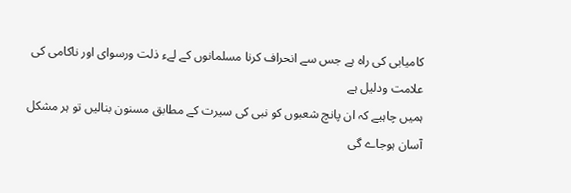کامیابی کی راہ ہے جس سے انحراف کرنا مسلمانوں کے لےء ذلت ورسوای اور ناکامی کی علامت ودلیل ہے
ہمیں چاہیے کہ ان پانچ شعبوں کو نبی کی سیرت کے مطابق مسنون بنالیں تو ہر مشکل آسان ہوجاے گی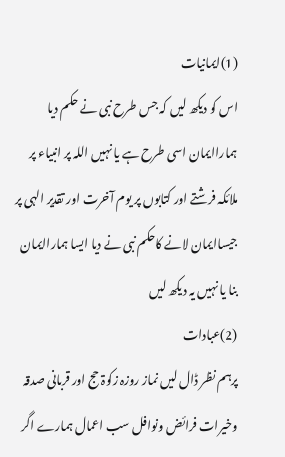(1)ایمانیات
اس کو دیکھ لیں کہ جس طرح نبی نے حکم دیا ہماراایمان اسی طرح ہے یا نہیں اللہ پر انبیاء پر ملائکہ فرشتے اور کتابوں پر یوم آخرت اور تقدیر الہی پر جیساایمان لانے کاحکم نبی نے دیا ایسا ہماراایمان بنا یا نہیں یہ دیکھ لیں
(2)عبادات
پرہم نظر ڈال لیں نماز روزہ زکوۃ حج اور قربانی صدقہ وخیرات فرائض ونوافل سب اعمال ہمارے اگر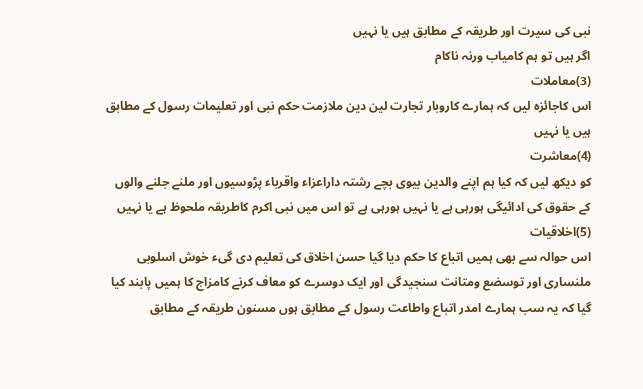نبی کی سیرت اور طریقہ کے مطابق ہیں یا نہیں
اگر ہیں تو ہم کامیاب ورنہ ناکام
(3)معاملات
اس کاجائزہ لیں کہ ہمارے کاروبار تجارت لین دین ملازمت حکم نبی اور تعلیمات رسول کے مطابق ہیں یا نہیں
(4)معاشرت
کو دیکھ لیں کہ کیا ہم اپنے والدین بیوی بچے رشتہ داراعزاء واقرباء پڑوسیوں اور ملنے جلنے والوں کے حقوق کی ادائیگی ہورہی ہے یا نہیں ہورہی ہے تو اس میں نبی اکرم کاطریقہ ملحوظ ہے یا نہیں
(5)اخلاقیات
اس حوالہ سے بھی ہمیں اتباع کا حکم دیا گیا حسن اخلاق کی تعلیم دی گیء خوش اسلوبی ملنساری اور توسضع ومتانت سنجیدگی اور ایک دوسرے کو معاف کرنے کامزاج کا ہمیں پابند کیا گیا کہ یہ سب ہمارے امدر اتباع واطاعت رسول کے مطابق ہوں مسنون طریقہ کے مطابق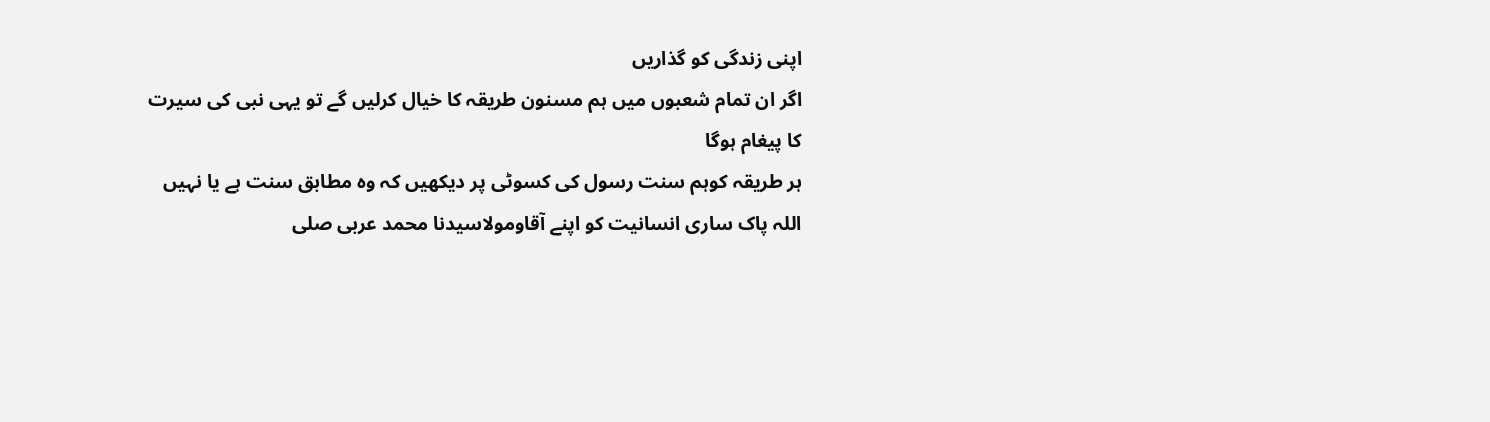اپنی زندگی کو گذاریں
اگر ان تمام شعبوں میں ہم مسنون طریقہ کا خیال کرلیں گے تو یہی نبی کی سیرت کا پیغام ہوگا
ہر طریقہ کوہم سنت رسول کی کسوٹی پر دیکھیں کہ وہ مطابق سنت ہے یا نہیں
اللہ پاک ساری انسانیت کو اپنے آقاومولاسیدنا محمد عربی صلی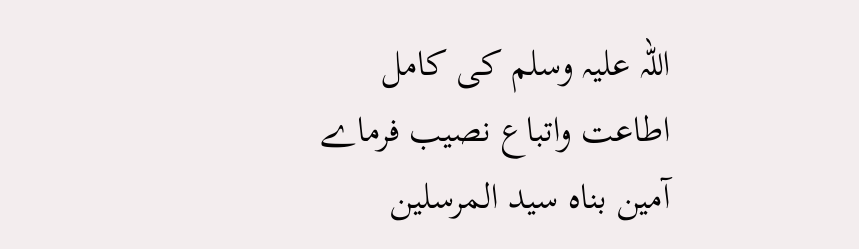اللہ علیہ وسلم کی کامل اطاعت واتباع نصیب فرماے
آمین بناہ سید المرسلین